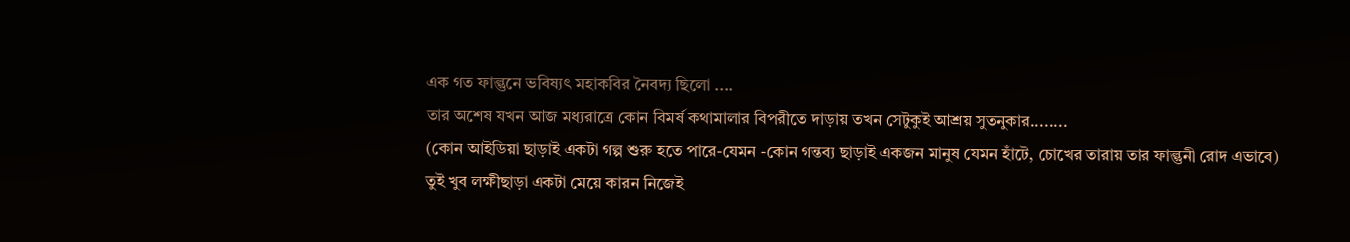এক গত ফাল্গুনে ভবিষ্যৎ মহাকবির নৈবদ্য ছিলো ....
তার অশেষ যখন আজ মধ্যরাত্রে কোন বিমর্ষ কথামালার বিপরীতে দাড়ায় তখন সেটুকুই আশ্রয় সুতনুকার........
(কোন আইডিয়া ছাড়াই একটা গল্প শুরু হতে পারে-যেমন -কোন গন্তব্য ছাড়াই একজন মানুষ যেমন হাঁটে, চোখের তারায় তার ফাল্গুনী রোদ এভাবে)
তুই খুব লক্ষীছাড়া একটা মেয়ে কারন নিজেই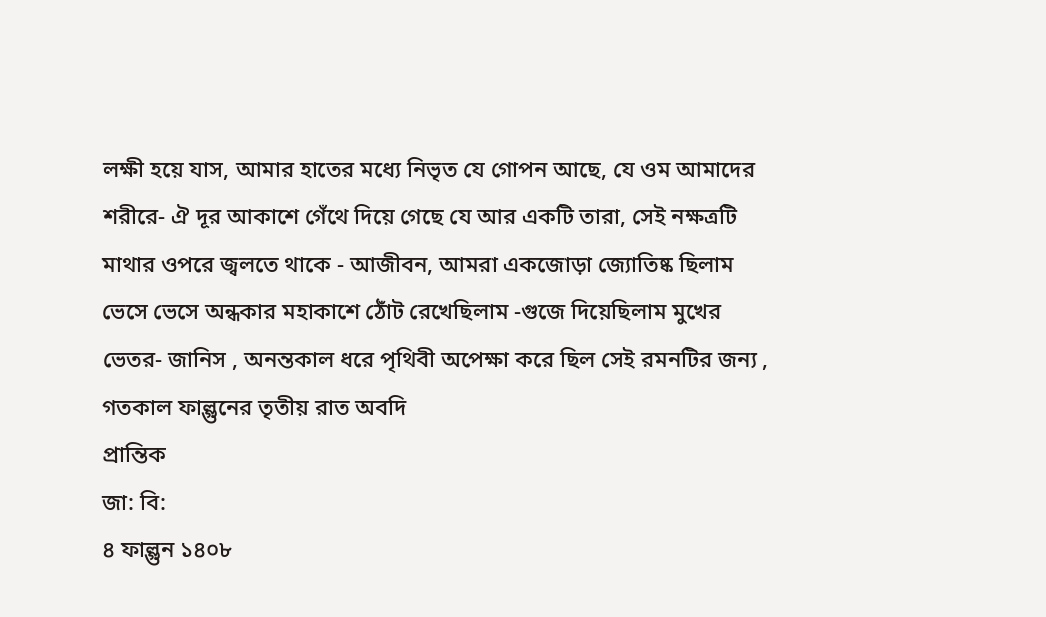লক্ষী হয়ে যাস, আমার হাতের মধ্যে নিভৃত যে গোপন আছে, যে ওম আমাদের শরীরে- ঐ দূর আকাশে গেঁথে দিয়ে গেছে যে আর একটি তারা, সেই নক্ষত্রটি মাথার ওপরে জ্বলতে থাকে - আজীবন, আমরা একজোড়া জ্যোতিষ্ক ছিলাম ভেসে ভেসে অন্ধকার মহাকাশে ঠোঁট রেখেছিলাম -গুজে দিয়েছিলাম মুখের ভেতর- জানিস , অনন্তকাল ধরে পৃথিবী অপেক্ষা করে ছিল সেই রমনটির জন্য , গতকাল ফাল্গুনের তৃতীয় রাত অবদি
প্রান্তিক
জা: বি:
৪ ফাল্গুন ১৪০৮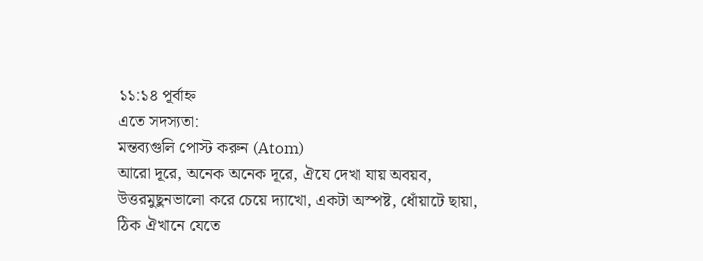১১:১৪ পূর্বাহ্ন
এতে সদস্যতা:
মন্তব্যগুলি পোস্ট করুন (Atom)
আরো দূরে, অনেক অনেক দূরে, ঐযে দেখা যায় অবয়ব,
উত্তরমুছুনভালো করে চেয়ে দ্যাখো, একটা অস্পষ্ট, ধোঁয়াটে ছায়া,
ঠিক ঐখানে যেতে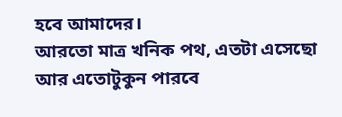হবে আমাদের।
আরতো মাত্র খনিক পথ, এতটা এসেছো আর এতোটুকুন পারবে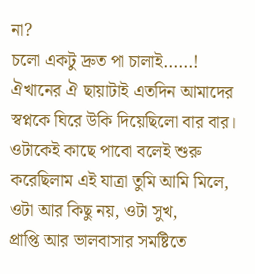না?
চলো একটু দ্রুত পা চালাই......!
ঐখানের ঐ ছায়াটাই এতদিন আমাদের স্বপ্নকে ঘিরে উকি দিয়েছিলো বার বার।
ওটাকেই কাছে পাবো বলেই শুরু করেছিলাম এই যাত্রা তুমি আমি মিলে,
ওটা আর কিছু নয়, ওটা সুখ,
প্রাপ্তি আর ভালবাসার সমষ্টিতে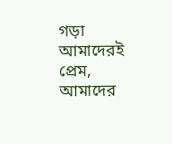গড়া আমাদেরই প্রেম,
আমাদের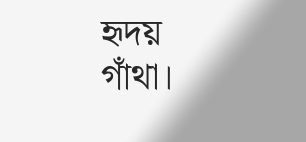হৃদয় গাঁথা।